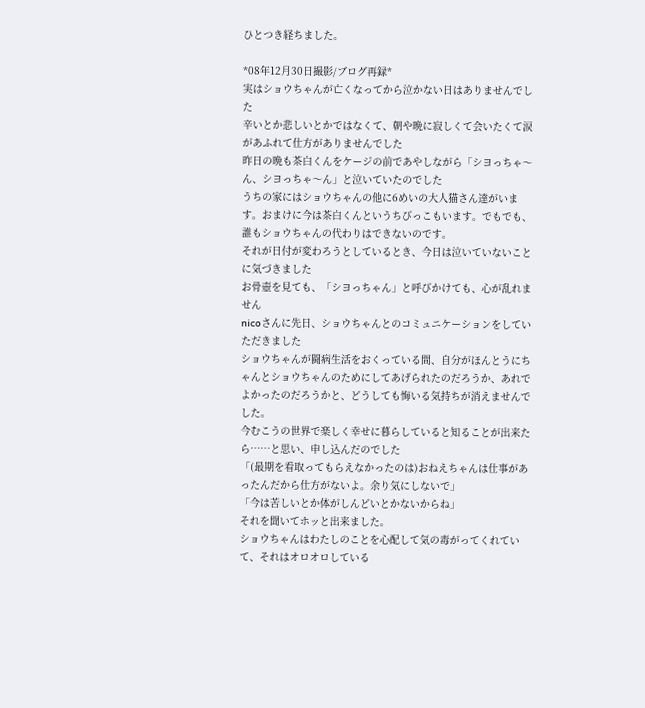ひとつき経ちました。

*08年12月30日撮影/ブログ再録*
実はショウちゃんが亡くなってから泣かない日はありませんでした
辛いとか悲しいとかではなくて、朝や晩に寂しくて会いたくて涙があふれて仕方がありませんでした
昨日の晩も茶白くんをケージの前であやしながら「シヨっちゃ〜ん、シヨっちゃ〜ん」と泣いていたのでした
うちの家にはショウちゃんの他に6めいの大人猫さん達がいます。おまけに今は茶白くんというちびっこもいます。でもでも、誰もショウちゃんの代わりはできないのです。
それが日付が変わろうとしているとき、今日は泣いていないことに気づきました
お骨壺を見ても、「シヨっちゃん」と呼びかけても、心が乱れません
nicoさんに先日、ショウちゃんとのコミュニケーションをしていただきました
ショウちゃんが闘病生活をおくっている間、自分がほんとうにちゃんとショウちゃんのためにしてあげられたのだろうか、あれでよかったのだろうかと、どうしても悔いる気持ちが消えませんでした。
今むこうの世界で楽しく幸せに暮らしていると知ることが出来たら……と思い、申し込んだのでした
「(最期を看取ってもらえなかったのは)おねえちゃんは仕事があったんだから仕方がないよ。余り気にしないで」
「今は苦しいとか体がしんどいとかないからね」
それを聞いてホッと出来ました。
ショウちゃんはわたしのことを心配して気の毒がってくれていて、それはオロオロしている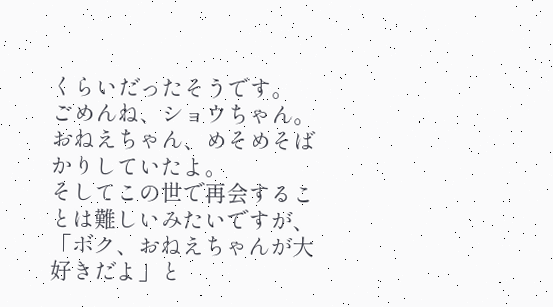くらいだったそうです。
ごめんね、ショウちゃん。おねえちゃん、めそめそばかりしていたよ。
そしてこの世で再会することは難しいみたいですが、「ボク、おねえちゃんが大好きだよ」と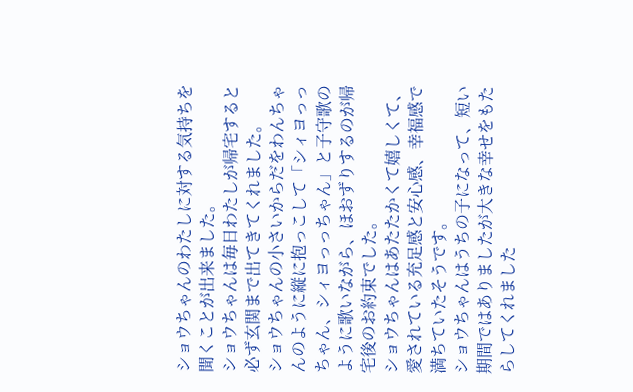ショウちゃんのわたしに対する気持ちを聞くことが出来ました。
ショウちゃんは毎日わたしが帰宅すると必ず玄関まで出てきてくれました。
ショウちゃんの小さいからだをわんちゃんのように縦に抱っこして「シィヨっっちゃん、シィヨっっちゃん」と子守歌のように歌いながら、ほおずりするのが帰宅後のお約束でした。
ショウちゃんはあたたかくて嬉しくて、愛されている充足感と安心感、幸福感で満ちていたそうです。
ショウちゃんはうちの子になって、短い期間ではありましたが大きな幸せをもたらしてくれました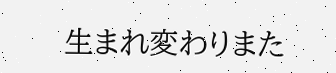生まれ変わりまた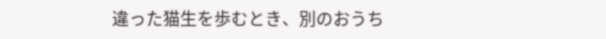違った猫生を歩むとき、別のおうち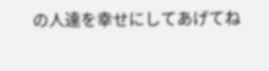の人達を幸せにしてあげてね